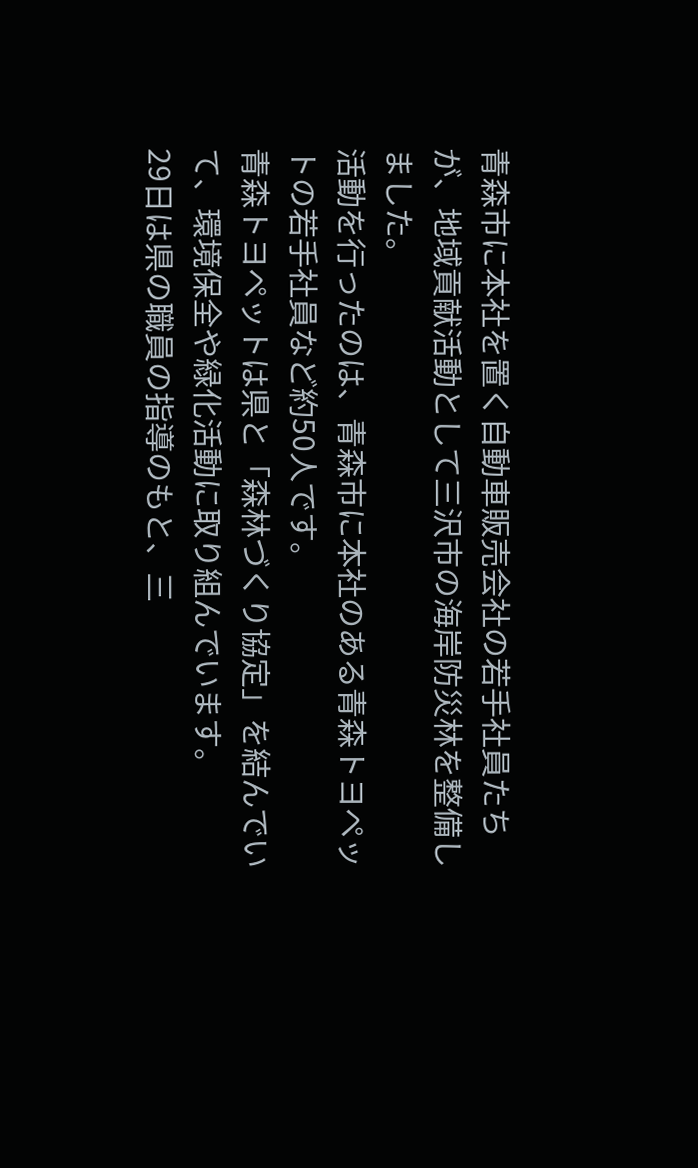青森市に本社を置く自動車販売会社の若手社員たちが、地域貢献活動として三沢市の海岸防災林を整備しました。
活動を行ったのは、青森市に本社のある青森トヨペットの若手社員など約50人です。
青森トヨペットは県と「森林づくり協定」を結んでいて、環境保全や緑化活動に取り組んでいます。
29日は県の職員の指導のもと、三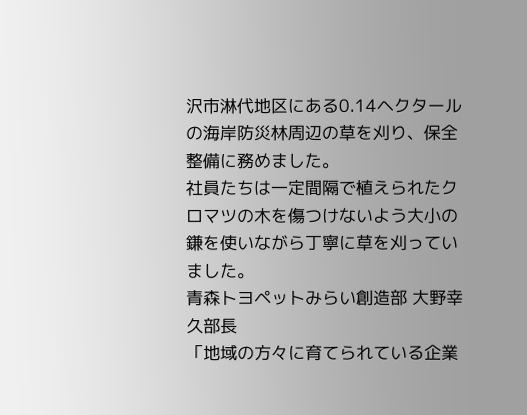沢市淋代地区にある0.14ヘクタールの海岸防災林周辺の草を刈り、保全整備に務めました。
社員たちは一定間隔で植えられたクロマツの木を傷つけないよう大小の鎌を使いながら丁寧に草を刈っていました。
青森トヨペットみらい創造部 大野幸久部長
「地域の方々に育てられている企業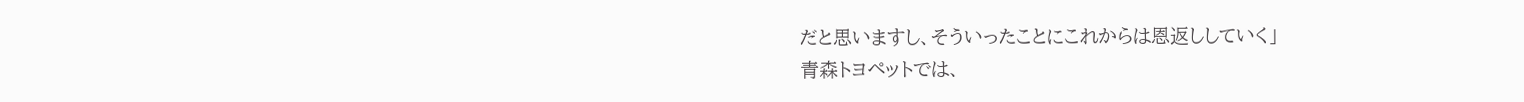だと思いますし、そういったことにこれからは恩返ししていく」
青森トヨペットでは、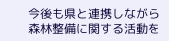今後も県と連携しながら森林整備に関する活動を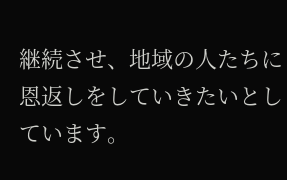継続させ、地域の人たちに恩返しをしていきたいとしています。